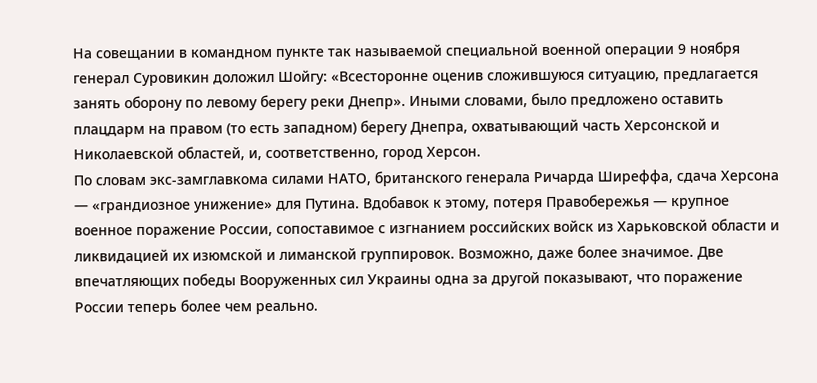На совещании в командном пункте так называемой специальной военной операции 9 ноября генерал Суровикин доложил Шойгу: «Всесторонне оценив сложившуюся ситуацию, предлагается занять оборону по левому берегу реки Днепр». Иными словами, было предложено оставить плацдарм на правом (то есть западном) берегу Днепра, охватывающий часть Херсонской и Николаевской областей, и, соответственно, город Херсон.
По словам экс-замглавкома силами НАТО, британского генерала Ричарда Ширеффа, сдача Херсона — «грандиозное унижение» для Путина. Вдобавок к этому, потеря Правобережья — крупное военное поражение России, сопоставимое с изгнанием российских войск из Харьковской области и ликвидацией их изюмской и лиманской группировок. Возможно, даже более значимое. Две впечатляющих победы Вооруженных сил Украины одна за другой показывают, что поражение России теперь более чем реально.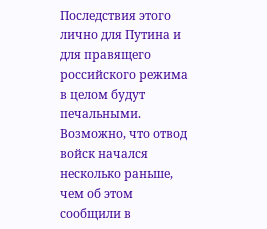Последствия этого лично для Путина и для правящего российского режима в целом будут печальными.
Возможно, что отвод войск начался несколько раньше, чем об этом сообщили в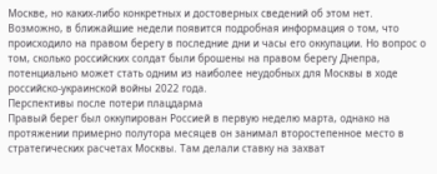Москве, но каких-либо конкретных и достоверных сведений об этом нет.
Возможно, в ближайшие недели появится подробная информация о том, что происходило на правом берегу в последние дни и часы его оккупации. Но вопрос о том, сколько российских солдат были брошены на правом берегу Днепра, потенциально может стать одним из наиболее неудобных для Москвы в ходе российско-украинской войны 2022 года.
Перспективы после потери плацдарма
Правый берег был оккупирован Россией в первую неделю марта, однако на протяжении примерно полутора месяцев он занимал второстепенное место в стратегических расчетах Москвы. Там делали ставку на захват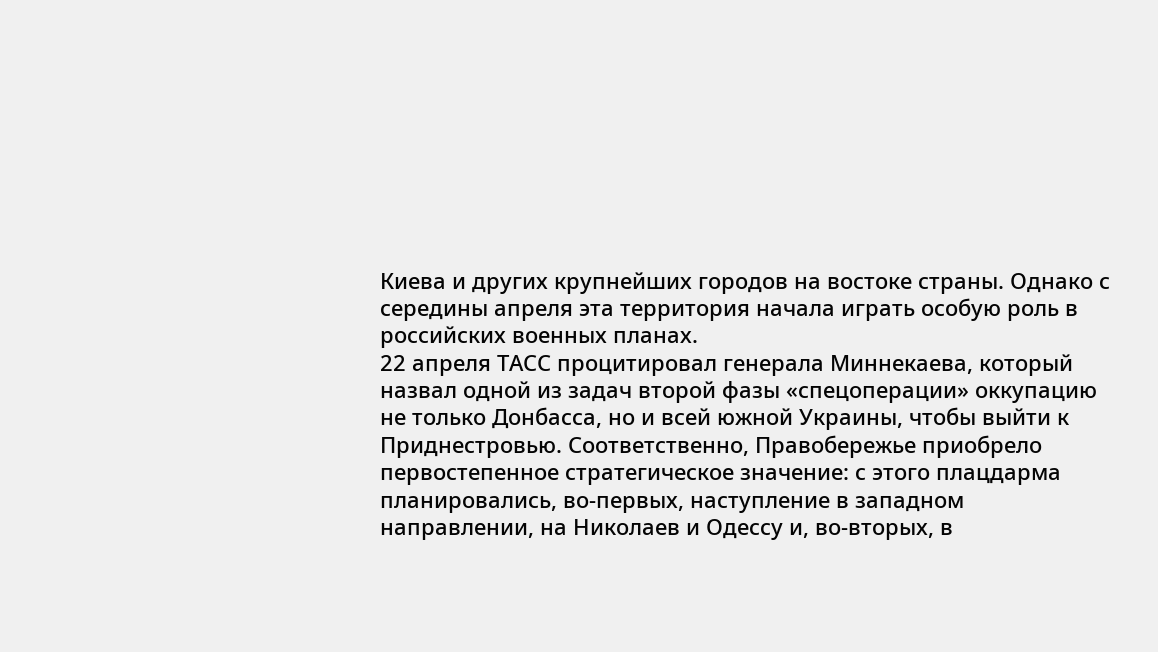Киева и других крупнейших городов на востоке страны. Однако с середины апреля эта территория начала играть особую роль в российских военных планах.
22 апреля ТАСС процитировал генерала Миннекаева, который назвал одной из задач второй фазы «спецоперации» оккупацию не только Донбасса, но и всей южной Украины, чтобы выйти к Приднестровью. Соответственно, Правобережье приобрело первостепенное стратегическое значение: с этого плацдарма планировались, во-первых, наступление в западном направлении, на Николаев и Одессу и, во-вторых, в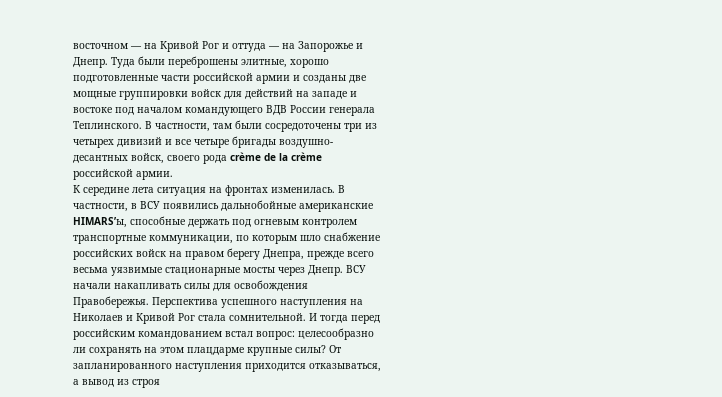восточном — на Кривой Рог и оттуда — на Запорожье и Днепр. Туда были переброшены элитные, хорошо подготовленные части российской армии и созданы две мощные группировки войск для действий на западе и востоке под началом командующего ВДВ России генерала Теплинского. В частности, там были сосредоточены три из четырех дивизий и все четыре бригады воздушно-десантных войск, своего рода crème de la crème российской армии.
К середине лета ситуация на фронтах изменилась. В частности, в ВСУ появились дальнобойные американские HIMARS’ы, способные держать под огневым контролем транспортные коммуникации, по которым шло снабжение российских войск на правом берегу Днепра, прежде всего весьма уязвимые стационарные мосты через Днепр. ВСУ начали накапливать силы для освобождения Правобережья. Перспектива успешного наступления на Николаев и Кривой Рог стала сомнительной. И тогда перед российским командованием встал вопрос: целесообразно ли сохранять на этом плацдарме крупные силы? От запланированного наступления приходится отказываться, а вывод из строя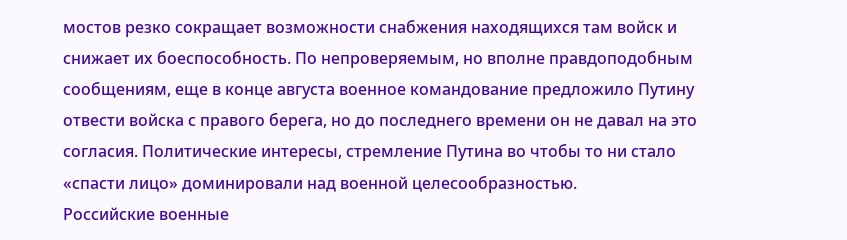мостов резко сокращает возможности снабжения находящихся там войск и снижает их боеспособность. По непроверяемым, но вполне правдоподобным сообщениям, еще в конце августа военное командование предложило Путину отвести войска с правого берега, но до последнего времени он не давал на это согласия. Политические интересы, стремление Путина во чтобы то ни стало «спасти лицо» доминировали над военной целесообразностью.
Российские военные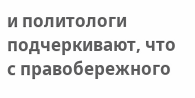и политологи подчеркивают, что с правобережного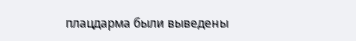плацдарма были выведены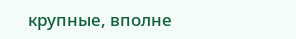крупные, вполне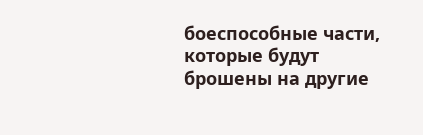боеспособные части, которые будут брошены на другие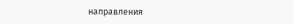направления